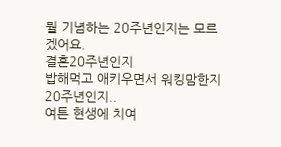뭘 기념하는 20주년인지는 모르겠어요.
결혼20주년인지
밥해먹고 애키우면서 워킹맘한지 20주년인지..
여튼 현생에 치여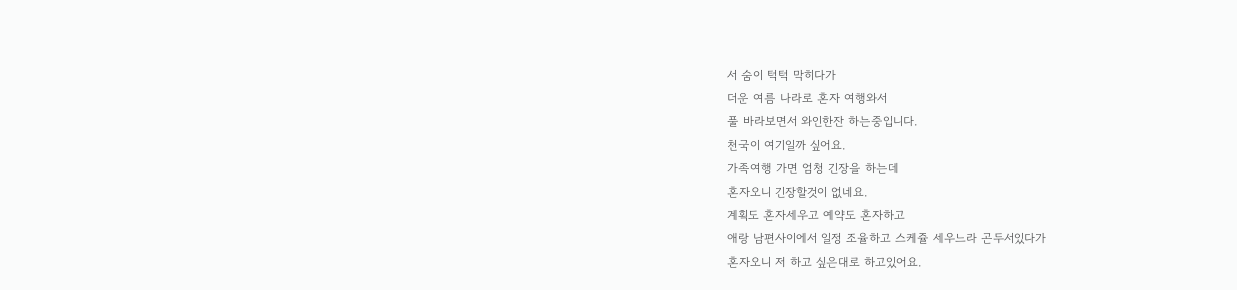서 숨이 턱턱 막히다가
더운 여름 나라로 혼자 여행와서
풀 바라보면서 와인한잔 하는중입니다.
천국이 여기일까 싶어요.
가족여행 가면 엄청 긴장을 하는데
혼자오니 긴장할것이 없네요.
계획도 혼자세우고 예약도 혼자하고
애랑 남편사이에서 일정 조율하고 스케쥴 세우느라 곤두서있다가
혼자오니 저 하고 싶은대로 하고있어요.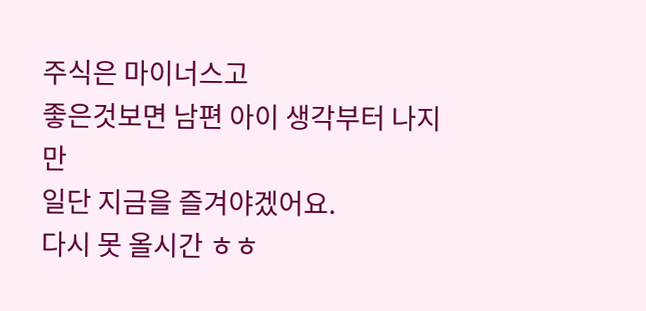주식은 마이너스고
좋은것보면 남편 아이 생각부터 나지만
일단 지금을 즐겨야겠어요.
다시 못 올시간 ㅎㅎ